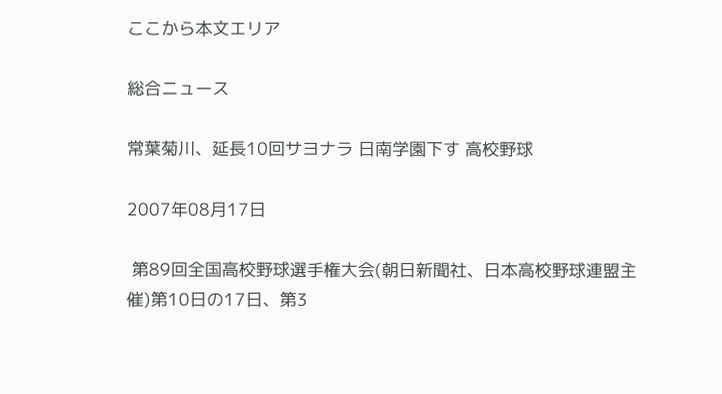ここから本文エリア

総合ニュース

常葉菊川、延長10回サヨナラ 日南学園下す 高校野球

2007年08月17日

 第89回全国高校野球選手権大会(朝日新聞社、日本高校野球連盟主催)第10日の17日、第3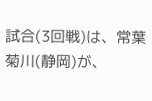試合(3回戦)は、常葉菊川(静岡)が、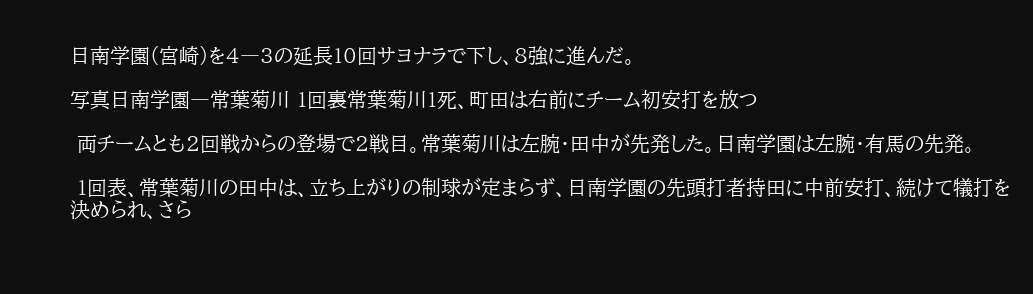日南学園(宮崎)を4―3の延長10回サヨナラで下し、8強に進んだ。

写真日南学園―常葉菊川 1回裏常葉菊川1死、町田は右前にチーム初安打を放つ

 両チームとも2回戦からの登場で2戦目。常葉菊川は左腕・田中が先発した。日南学園は左腕・有馬の先発。

 1回表、常葉菊川の田中は、立ち上がりの制球が定まらず、日南学園の先頭打者持田に中前安打、続けて犠打を決められ、さら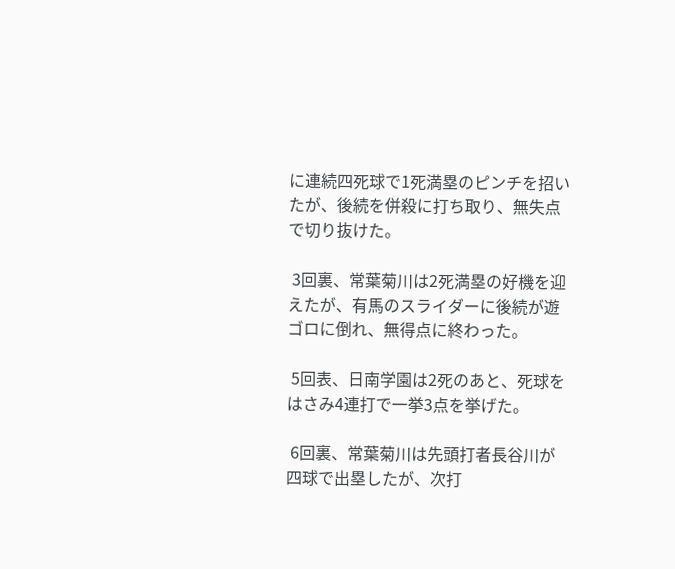に連続四死球で1死満塁のピンチを招いたが、後続を併殺に打ち取り、無失点で切り抜けた。

 3回裏、常葉菊川は2死満塁の好機を迎えたが、有馬のスライダーに後続が遊ゴロに倒れ、無得点に終わった。

 5回表、日南学園は2死のあと、死球をはさみ4連打で一挙3点を挙げた。

 6回裏、常葉菊川は先頭打者長谷川が四球で出塁したが、次打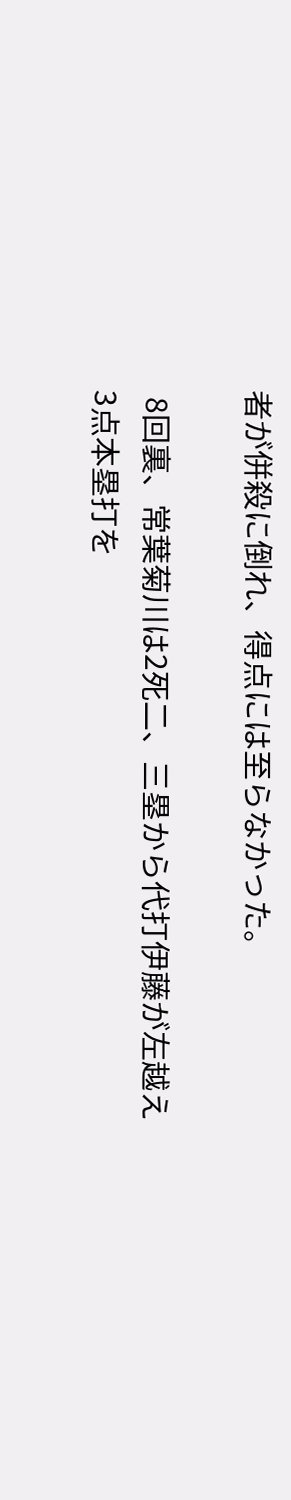者が併殺に倒れ、得点には至らなかった。

 8回裏、常葉菊川は2死二、三塁から代打伊藤が左越え3点本塁打を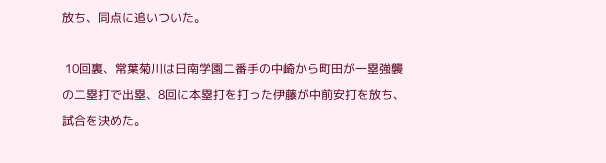放ち、同点に追いついた。

 10回裏、常葉菊川は日南学園二番手の中崎から町田が一塁強襲の二塁打で出塁、8回に本塁打を打った伊藤が中前安打を放ち、試合を決めた。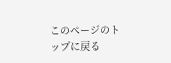このページのトップに戻る